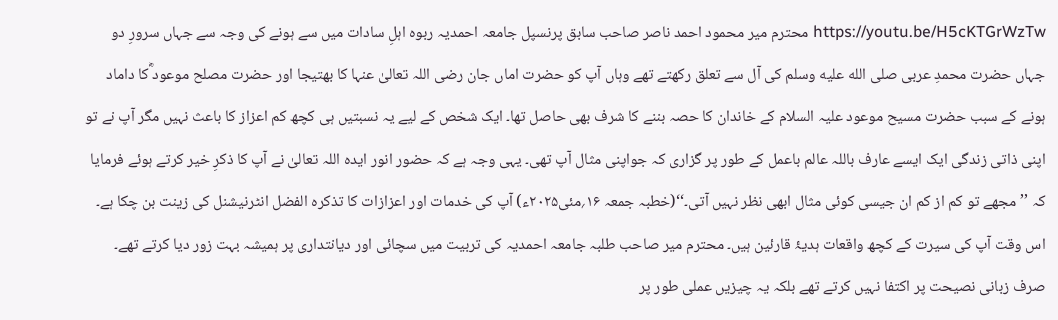https://youtu.be/H5cKTGrWzTw محترم میر محمود احمد ناصر صاحب سابق پرنسپل جامعہ احمدیہ ربوہ اہلِ سادات میں سے ہونے کی وجہ سے جہاں سرورِ دو جہاں حضرت محمدِ عربی صلى الله عليه وسلم کی آل سے تعلق رکھتے تھے وہاں آپ کو حضرت اماں جان رضی اللہ تعالیٰ عنہا کا بھتیجا اور حضرت مصلح موعود ؓکا داماد ہونے کے سبب حضرت مسیح موعود علیہ السلام کے خاندان کا حصہ بننے کا شرف بھی حاصل تھا۔ ایک شخص کے لیے یہ نسبتیں ہی کچھ کم اعزاز کا باعث نہیں مگر آپ نے تو اپنی ذاتی زندگی ایک ایسے عارف باللہ عالم باعمل کے طور پر گزاری کہ جواپنی مثال آپ تھی۔ یہی وجہ ہے کہ حضور انور ایدہ اللہ تعالیٰ نے آپ کا ذکرِ خیر کرتے ہوئے فرمایا کہ ’’مجھے تو کم از کم ان جیسی کوئی مثال ابھی نظر نہیں آتی۔‘‘(خطبہ جمعہ ۱۶؍مئی۲۰۲۵ء) آپ کی خدمات اور اعزازات کا تذکرہ الفضل انٹرنیشنل کی زینت بن چکا ہے۔ اس وقت آپ کی سیرت کے کچھ واقعات ہدیۂ قارئین ہیں۔ محترم میر صاحب طلبہ جامعہ احمدیہ کی تربیت میں سچائی اور دیانتداری پر ہمیشہ بہت زور دیا کرتے تھے۔ صرف زبانی نصیحت پر اکتفا نہیں کرتے تھے بلکہ یہ چیزیں عملی طور پر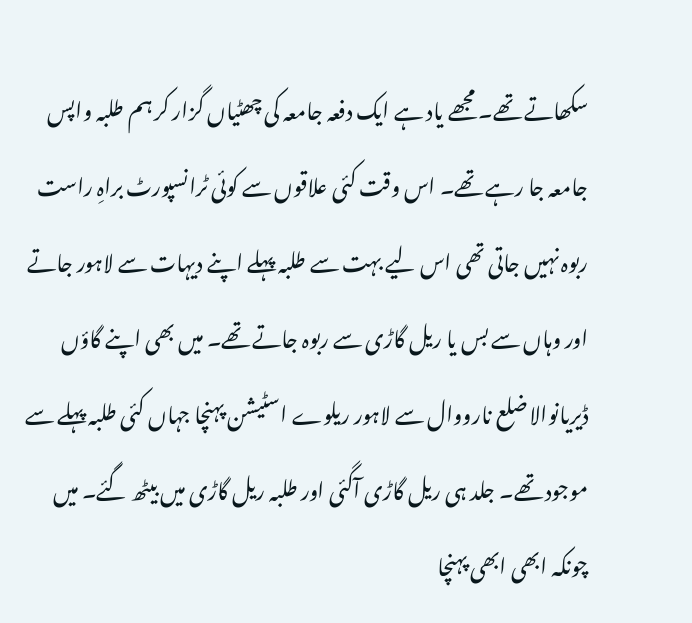سکھاتے تھے۔ مجھے یاد ہے ایک دفعہ جامعہ کی چھٹیاں گزار کر ہم طلبہ واپس جامعہ جا رہے تھے۔ اس وقت کئی علاقوں سے کوئی ٹرانسپورٹ براہِ راست ربوہ نہیں جاتی تھی اس لیے بہت سے طلبہ پہلے اپنے دیہات سے لاہور جاتے اور وہاں سے بس یا ریل گاڑی سے ربوہ جاتے تھے۔ میں بھی اپنے گاؤں ڈیریانوالا ضلع نارووال سے لاہور ریلوے اسٹیشن پہنچا جہاں کئی طلبہ پہلے سے موجود تھے۔ جلد ہی ریل گاڑی آگئی اور طلبہ ریل گاڑی میں بیٹھ گئے۔ میں چونکہ ابھی ابھی پہنچا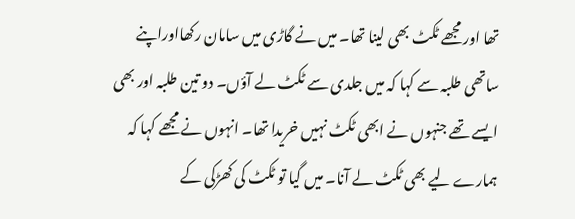تھا اور مجھے ٹکٹ بھی لینا تھا۔ میں نے گاڑی میں سامان رکھااوراپنے ساتھی طلبہ سے کہا کہ میں جلدی سے ٹکٹ لے آؤں۔ دو تین طلبہ اور بھی ایسے تھے جنہوں نے ابھی ٹکٹ نہیں خریدا تھا۔ انہوں نے مجھے کہا کہ ہمارے لیے بھی ٹکٹ لے آنا۔ میں گیا تو ٹکٹ کی کھڑکی کے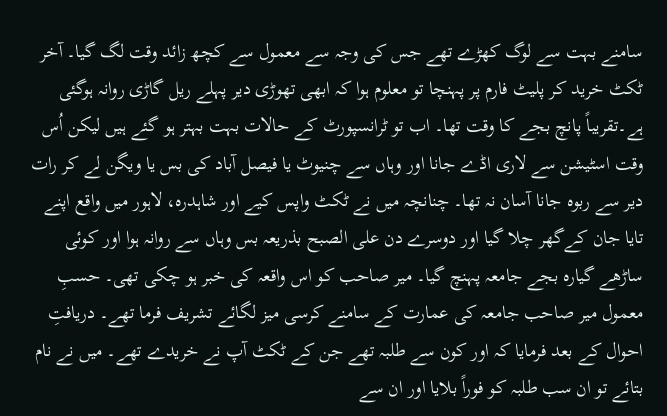سامنے بہت سے لوگ کھڑے تھے جس کی وجہ سے معمول سے کچھ زائد وقت لگ گیا۔ آخر ٹکٹ خرید کر پلیٹ فارم پر پہنچا تو معلوم ہوا کہ ابھی تھوڑی دیر پہلے ریل گاڑی روانہ ہوگئی ہے۔تقریباً پانچ بجے کا وقت تھا۔ اب تو ٹرانسپورٹ کے حالات بہت بہتر ہو گئے ہیں لیکن اُس وقت اسٹیشن سے لاری اڈے جانا اور وہاں سے چنیوٹ یا فیصل آباد کی بس یا ویگن لے کر رات دیر سے ربوہ جانا آسان نہ تھا۔ چنانچہ میں نے ٹکٹ واپس کیے اور شاہدرہ، لاہور میں واقع اپنے تایا جان کےگھر چلا گیا اور دوسرے دن علی الصبح بذریعہ بس وہاں سے روانہ ہوا اور کوئی ساڑھے گیارہ بجے جامعہ پہنچ گیا۔ میر صاحب کو اس واقعہ کی خبر ہو چکی تھی۔ حسبِ معمول میر صاحب جامعہ کی عمارت کے سامنے کرسی میز لگائے تشریف فرما تھے۔ دریافتِ احوال کے بعد فرمایا کہ اور کون سے طلبہ تھے جن کے ٹکٹ آپ نے خریدے تھے۔ میں نے نام بتائے تو ان سب طلبہ کو فوراً بلایا اور ان سے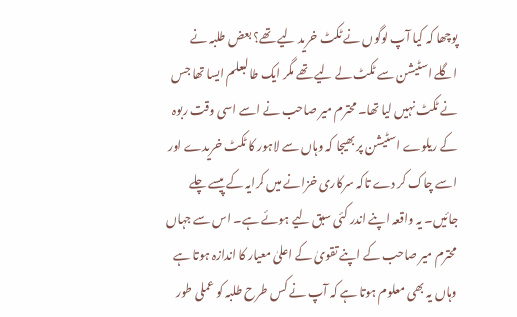پوچھا کہ کیا آپ لوگوں نے ٹکٹ خرید لیے تھے؟ بعض طلبہ نے اگلے اسٹیشن سے ٹکٹ لے لیے تھے مگر ایک طالبعلم ایسا تھا جس نے ٹکٹ نہیں لیا تھا۔ محترم میر صاحب نے اسے اسی وقت ربوہ کے ریلوے اسٹیشن پر بھیجا کہ وہاں سے لاہور کا ٹکٹ خریدے اور اسے چاک کر دے تاکہ سرکاری خزانے میں کرایہ کے پیسے چلے جائیں۔ یہ واقعہ اپنے اندر کئی سبق لیے ہوئے ہے۔ اس سے جہاں محترم میر صاحب کے اپنے تقویٰ کے اعلیٰ معیار کا اندازہ ہوتا ہے وہاں یہ بھی معلوم ہوتا ہے کہ آپ نے کس طرح طلبہ کو عملی طور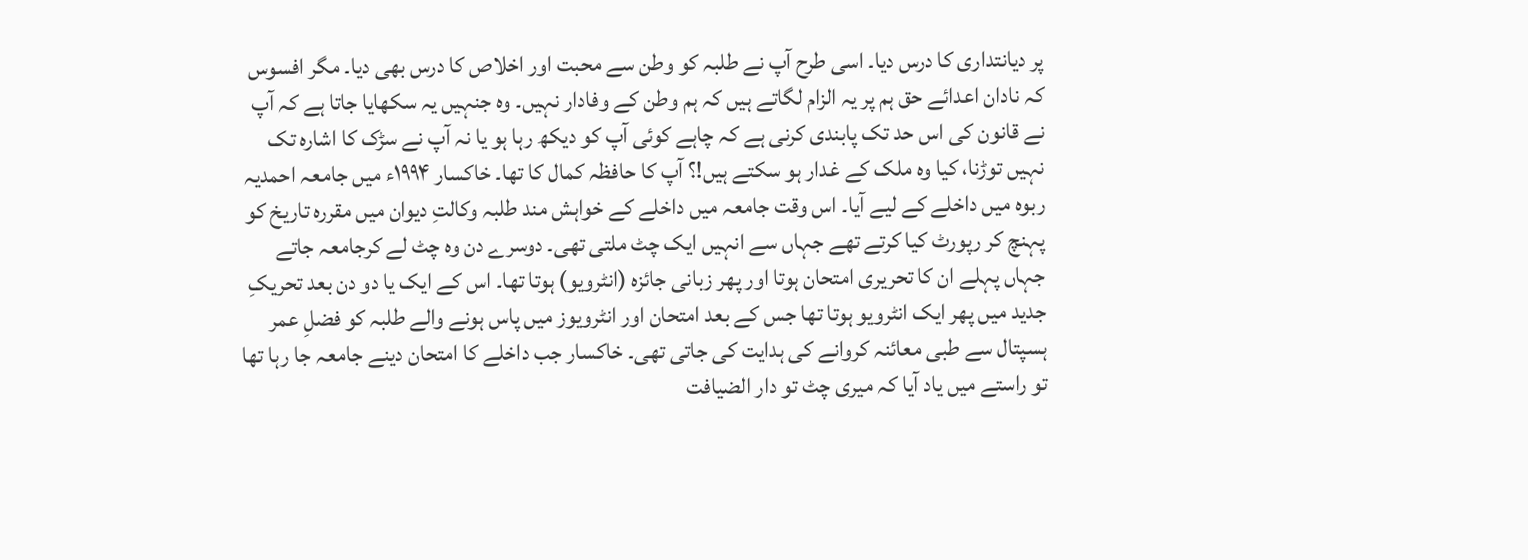پر دیانتداری کا درس دیا۔ اسی طرح آپ نے طلبہ کو وطن سے محبت اور اخلاص کا درس بھی دیا۔ مگر افسوس کہ نادان اعدائے حق ہم پر یہ الزام لگاتے ہیں کہ ہم وطن کے وفادار نہیں۔ وہ جنہیں یہ سکھایا جاتا ہے کہ آپ نے قانون کی اس حد تک پابندی کرنی ہے کہ چاہے کوئی آپ کو دیکھ رہا ہو یا نہ آپ نے سڑک کا اشارہ تک نہیں توڑنا، کیا وہ ملک کے غدار ہو سکتے ہیں!؟ آپ کا حافظہ کمال کا تھا۔ خاکسار ۱۹۹۴ء میں جامعہ احمدیہ ربوہ میں داخلے کے لیے آیا۔ اس وقت جامعہ میں داخلے کے خواہش مند طلبہ وکالتِ دیوان میں مقررہ تاریخ کو پہنچ کر رپورٹ کیا کرتے تھے جہاں سے انہیں ایک چٹ ملتی تھی۔ دوسرے دن وہ چٹ لے کرجامعہ جاتے جہاں پہلے ان کا تحریری امتحان ہوتا اور پھر زبانی جائزہ (انٹرویو) ہوتا تھا۔ اس کے ایک یا دو دن بعد تحریکِ جدید میں پھر ایک انٹرویو ہوتا تھا جس کے بعد امتحان اور انٹرویوز میں پاس ہونے والے طلبہ کو فضلِ عمر ہسپتال سے طبی معائنہ کروانے کی ہدایت کی جاتی تھی۔ خاکسار جب داخلے کا امتحان دینے جامعہ جا رہا تھا تو راستے میں یاد آیا کہ میری چٹ تو دار الضیافت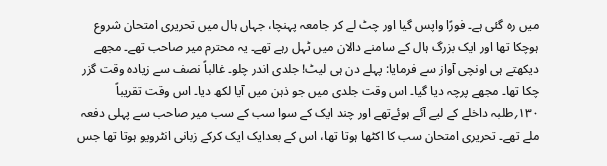میں رہ گئی ہے۔ فورًا واپس گیا اور چٹ لے کر جامعہ پہنچا، جہاں ہال میں تحریری امتحان شروع ہوچکا تھا اور ایک بزرگ ہال کے سامنے دالان میں ٹہل رہے تھے۔ یہ محترم میر صاحب تھے۔ مجھے دیکھتے ہی اونچی آواز سے فرمایا: پہلے دن ہی لیٹ! جلدی اندر چلو۔ غالباً نصف سے زیادہ وقت گزر چکا تھا۔ مجھے پرچہ دیا گیا۔ اس وقت جلدی میں جو ذہن میں آیا لکھ دیا۔ اس وقت تقریباً ۱۳۰؍طلبہ داخلے کے لیے آئے ہوئےتھے اور چند ایک کے سوا سب کے سب میر صاحب سے پہلی دفعہ ملے تھے۔ تحریری امتحان سب کا اکٹھا ہوتا تھا، اس کے بعدایک ایک کرکے زبانی انٹرویو ہوتا تھا جس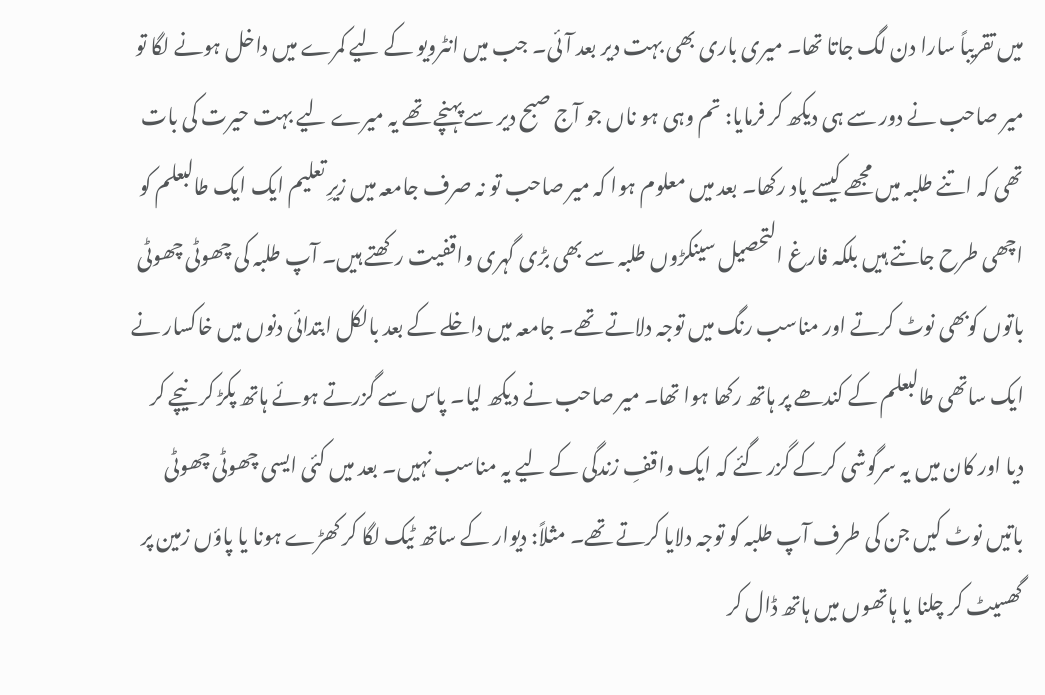میں تقریباً سارا دن لگ جاتا تھا۔ میری باری بھی بہت دیر بعد آئی۔ جب میں انٹرویو کے لیے کمرے میں داخل ہونے لگا تو میر صاحب نے دور سے ہی دیکھ کر فرمایا: تم وہی ہو ناں جو آج صبح دیر سے پہنچے تھے یہ میرے لیے بہت حیرت کی بات تھی کہ اتنے طلبہ میں مجھے کیسے یاد رکھا۔ بعد میں معلوم ہوا کہ میر صاحب تو نہ صرف جامعہ میں زیرِ تعلیم ایک ایک طالبعلم کو اچھی طرح جانتے ہیں بلکہ فارغ التحصیل سینکڑوں طلبہ سے بھی بڑی گہری واقفیت رکھتے ہیں۔ آپ طلبہ کی چھوٹی چھوٹی باتوں کوبھی نوٹ کرتے اور مناسب رنگ میں توجہ دلاتے تھے۔ جامعہ میں داخلے کے بعد بالکل ابتدائی دنوں میں خاکسار نے ایک ساتھی طالبعلم کے کندھے پر ہاتھ رکھا ہوا تھا۔ میر صاحب نے دیکھ لیا۔ پاس سے گزرتے ہوئے ہاتھ پکڑ کر نیچے کر دیا اور کان میں یہ سرگوشی کرکے گزر گئے کہ ایک واقفِ زندگی کے لیے یہ مناسب نہیں۔ بعد میں کئی ایسی چھوٹی چھوٹی باتیں نوٹ کیں جن کی طرف آپ طلبہ کو توجہ دلایا کرتے تھے۔ مثلاً: دیوار کے ساتھ ٹیک لگا کر کھڑے ہونا یا پاؤں زمین پر گھسیٹ کر چلنا یا ہاتھوں میں ہاتھ ڈال کر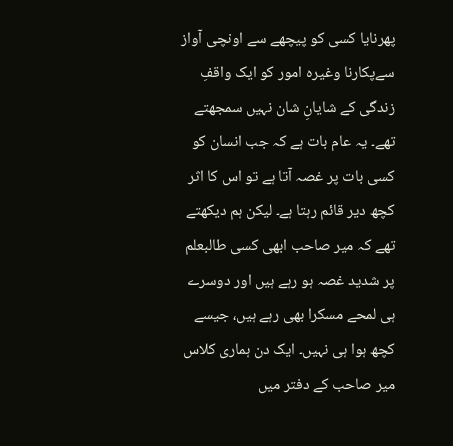پھرنایا کسی کو پیچھے سے اونچی آواز سےپکارنا وغیرہ امور کو ایک واقفِ زندگی کے شایانِ شان نہیں سمجھتے تھے۔ یہ عام بات ہے کہ جب انسان کو کسی بات پر غصہ آتا ہے تو اس کا اثر کچھ دیر قائم رہتا ہے۔ لیکن ہم دیکھتے تھے کہ میر صاحب ابھی کسی طالبعلم پر شدید غصہ ہو رہے ہیں اور دوسرے ہی لمحے مسکرا بھی رہے ہیں، جیسے کچھ ہوا ہی نہیں۔ ایک دن ہماری کلاس میر صاحب کے دفتر میں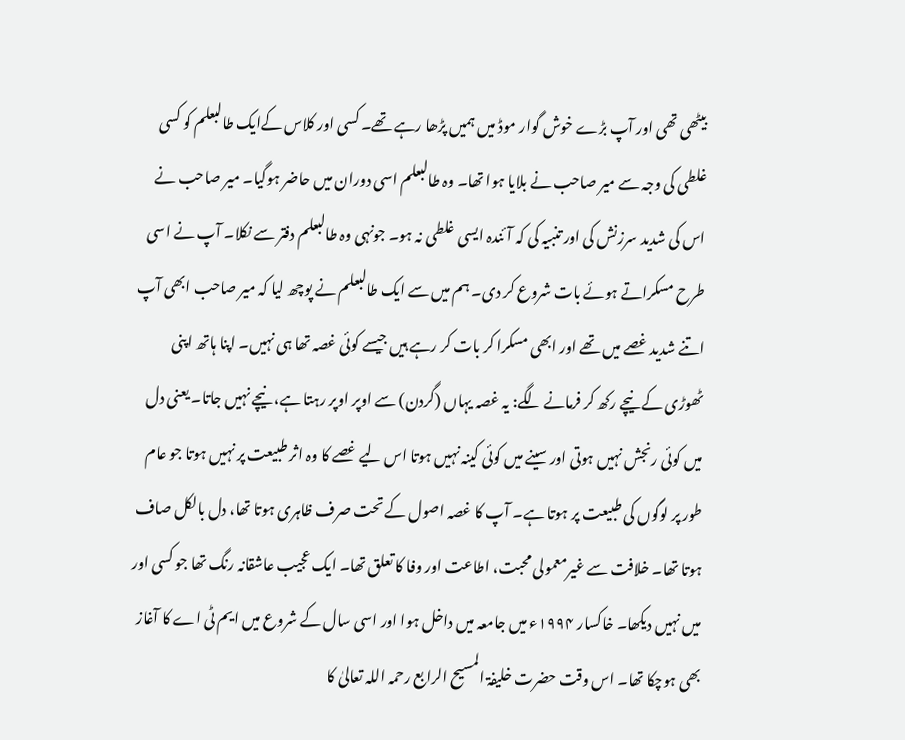بیٹھی تھی اور آپ بڑے خوش گوار موڈ میں ہمیں پڑھا رہے تھے۔ کسی اور کلاس کےایک طالبعلم کو کسی غلطی کی وجہ سے میر صاحب نے بلایا ہوا تھا۔ وہ طالبعلم اسی دوران میں حاضر ہوگیا۔ میر صاحب نے اس کی شدید سرزنش کی اور تنبیہ کی کہ آئندہ ایسی غلطی نہ ہو۔ جونہی وہ طالبعلم دفتر سے نکلا۔ آپ نے اسی طرح مسکراتے ہوئے بات شروع کر دی۔ ہم میں سے ایک طالبعلم نے پوچھ لیا کہ میر صاحب ابھی آپ اتنے شدید غصے میں تھے اور ابھی مسکرا کر بات کر رہے ہیں جیسے کوئی غصہ تھا ہی نہیں۔ اپنا ہاتھ اپنی ٹھوڑی کے نیچے رکھ کر فرمانے لگے: یہ غصہ یہاں (گردن) سے اوپر اوپر رہتا ہے، نیچے نہیں جاتا۔ یعنی دل میں کوئی رنجش نہیں ہوتی اور سینے میں کوئی کینہ نہیں ہوتا اس لیے غصے کا وہ اثر طبیعت پر نہیں ہوتا جو عام طور پر لوگوں کی طبیعت پر ہوتا ہے۔ آپ کا غصہ اصول کے تحت صرف ظاہری ہوتا تھا، دل بالکل صاف ہوتا تھا۔ خلافت سے غیرمعمولی محبت، اطاعت اور وفا کا تعلق تھا۔ ایک عجیب عاشقانہ رنگ تھا جو کسی اور میں نہیں دیکھا۔ خاکسار ۱۹۹۴ء میں جامعہ میں داخل ہوا اور اسی سال کے شروع میں ایم ٹی اے کا آغاز بھی ہوچکا تھا۔ اس وقت حضرت خلیفۃ المسیح الرابع رحمہ اللہ تعالیٰ کا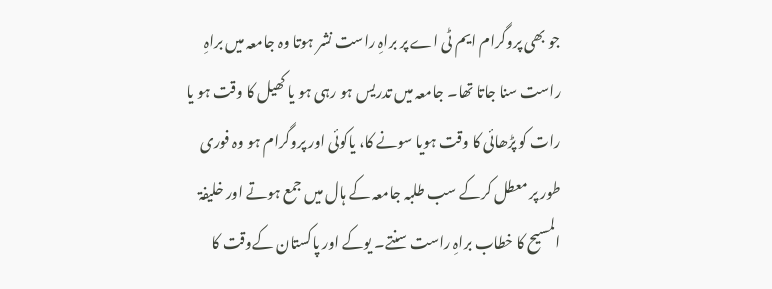جو بھی پروگرام ایم ٹی اے پر براہِ راست نشر ہوتا وہ جامعہ میں براہِ راست سنا جاتا تھا۔ جامعہ میں تدریس ہو رہی ہو یا کھیل کا وقت ہو یا رات کو پڑھائی کا وقت ہویا سونے کا، یاکوئی اور پروگرام ہو وہ فوری طور پر معطل کرکے سب طلبہ جامعہ کے ہال میں جمع ہوتے اور خلیفۃ المسیح کا خطاب براہِ راست سنتے۔ یوکے اور پاکستان کےوقت کا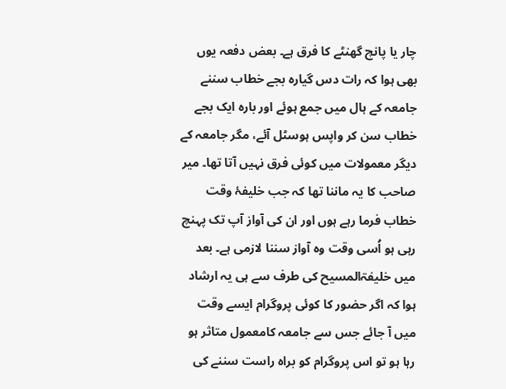چار یا پانچ گھنٹے کا فرق ہے۔ بعض دفعہ یوں بھی ہوا کہ رات دس گیارہ بجے خطاب سننے جامعہ کے ہال میں جمع ہوئے اور بارہ ایک بجے خطاب سن کر واپس ہوسٹل آئے، مگر جامعہ کے دیگر معمولات میں کوئی فرق نہیں آتا تھا۔ میر صاحب کا یہ ماننا تھا کہ جب خلیفۂ وقت خطاب فرما رہے ہوں اور ان کی آواز آپ تک پہنچ رہی ہو اُسی وقت وہ آواز سننا لازمی ہے۔ بعد میں خلیفۃالمسیح کی طرف سے ہی یہ ارشاد ہوا کہ اگر حضور کا کوئی پروگرام ایسے وقت میں آ جائے جس سے جامعہ کامعمول متاثر ہو رہا ہو تو اس پروگرام کو براہ راست سننے کی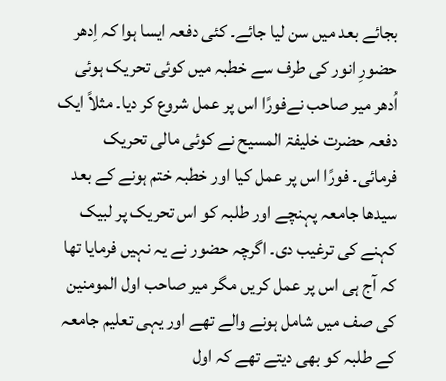بجائے بعد میں سن لیا جائے۔ کئی دفعہ ایسا ہوا کہ اِدھر حضورِ انور کی طرف سے خطبہ میں کوئی تحریک ہوئی اُدھر میر صاحب نےفورًا اس پر عمل شروع کر دیا۔ مثلاً ایک دفعہ حضرت خلیفۃ المسیح نے کوئی مالی تحریک فرمائی۔ فورًا اس پر عمل کیا اور خطبہ ختم ہونے کے بعد سیدھا جامعہ پہنچے اور طلبہ کو اس تحریک پر لبیک کہنے کی ترغیب دی۔ اگرچہ حضور نے یہ نہیں فرمایا تھا کہ آج ہی اس پر عمل کریں مگر میر صاحب اول المومنین کی صف میں شامل ہونے والے تھے اور یہی تعلیم جامعہ کے طلبہ کو بھی دیتے تھے کہ اول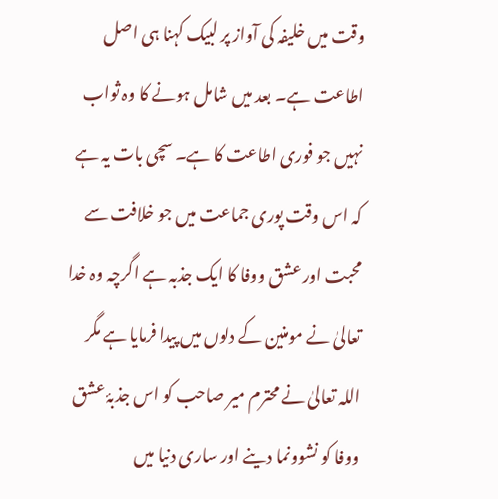وقت میں خلیفہ کی آواز پر لبیک کہنا ہی اصل اطاعت ہے۔ بعد میں شامل ہونے کا وہ ثواب نہیں جو فوری اطاعت کا ہے۔ سچی بات یہ ہے کہ اس وقت پوری جماعت میں جو خلافت سے محبت اور عشق ووفا کا ایک جذبہ ہے اگرچہ وہ خدا تعالیٰ نے مومنین کے دلوں میں پیدا فرمایا ہے مگر اللہ تعالیٰ نے محترم میر صاحب کو اس جذبۂ عشق ووفا کو نشوونما دینے اور ساری دنیا میں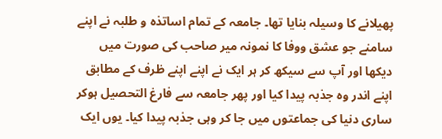پھیلانے کا وسیلہ بنایا تھا۔ جامعہ کے تمام اساتذہ و طلبہ نے اپنے سامنے جو عشق ووفا کا نمونہ میر صاحب کی صورت میں دیکھا اور آپ سے سیکھ کر ہر ایک نے اپنے اپنے ظرف کے مطابق اپنے اندر وہ جذبہ پیدا کیا اور پھر جامعہ سے فارغ التحصیل ہوکر ساری دنیا کی جماعتوں میں جا کر وہی جذبہ پیدا کیا۔ یوں ایک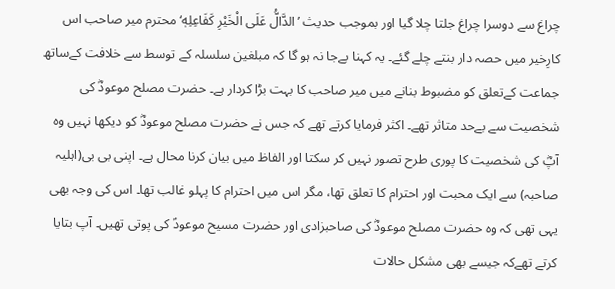چراغ سے دوسرا چراغ جلتا چلا گیا اور بموجب حدیث ’الدَّالُّ عَلَی الْخَیْرِ کَفَاعِلِهٖ‘ محترم میر صاحب اس کارِخیر میں حصہ دار بنتے چلے گئے۔ یہ کہنا بےجا نہ ہو گا کہ مبلغین سلسلہ کے توسط سے خلافت کےساتھ جماعت کےتعلق کو مضبوط بنانے میں میر صاحب کا بہت بڑا کردار ہے۔ حضرت مصلح موعودؓ کی شخصیت سے بےحد متاثر تھے۔ اکثر فرمایا کرتے تھے کہ جس نے حضرت مصلح موعودؓ کو دیکھا نہیں وہ آپؓ کی شخصیت کا پوری طرح تصور نہیں کر سکتا اور الفاظ میں بیان کرنا محال ہے۔ اپنی بی بی(اہلیہ صاحبہ) سے ایک محبت اور احترام کا تعلق تھا، مگر اس میں احترام کا پہلو غالب تھا۔ اس کی وجہ بھی یہی تھی کہ وہ حضرت مصلح موعودؓ کی صاحبزادی اور حضرت مسیح موعودؑ کی پوتی تھیں۔ آپ بتایا کرتے تھےکہ جیسے بھی مشکل حالات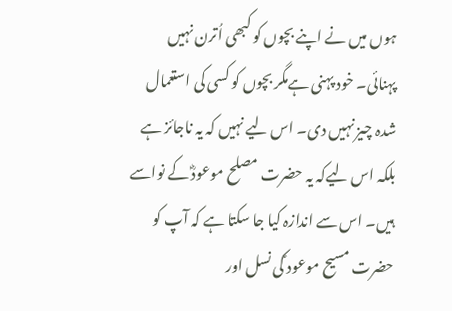ہوں میں نے اپنے بچوں کو کبھی اُترن نہیں پہنائی۔ خود پہنی ہےمگر بچوں کو کسی کی استعمال شدہ چیز نہیں دی۔ اس لیے نہیں کہ یہ ناجائز ہے بلکہ اس لیےکہ یہ حضرت مصلح موعودؓ کے نواسے ہیں۔ اس سے اندازہ کیا جا سکتا ہے کہ آپ کو حضرت مسیح موعود ؑکی نسل اور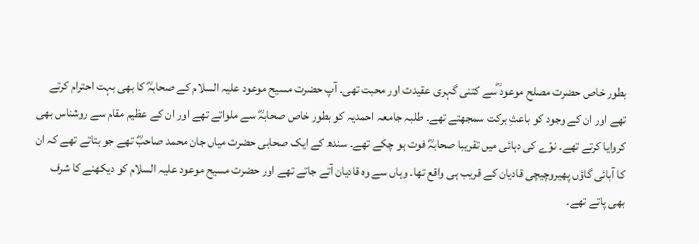بطور خاص حضرت مصلح موعود ؓسے کتنی گہری عقیدت اور محبت تھی۔ آپ حضرت مسیح موعود علیہ السلام کے صحابہؓ کا بھی بہت احترام کرتے تھے اور ان کے وجود کو باعثِ برکت سمجھتے تھے۔ طلبہ جامعہ احمدیہ کو بطور خاص صحابہؓ سے ملواتے تھے اور ان کے عظیم مقام سے روشناس بھی کروایا کرتے تھے۔ نوّے کی دہائی میں تقریبا صحابہؓ فوت ہو چکے تھے۔ سندھ کے ایک صحابی حضرت میاں جان محمد صاحبؓ تھے جو بتاتے تھے کہ ان کا آبائی گاؤں پھیروچیچی قادیان کے قریب ہی واقع تھا۔ وہاں سے وہ قادیان آتے جاتے تھے اور حضرت مسیح موعود علیہ السلام کو دیکھنے کا شرف بھی پاتے تھے۔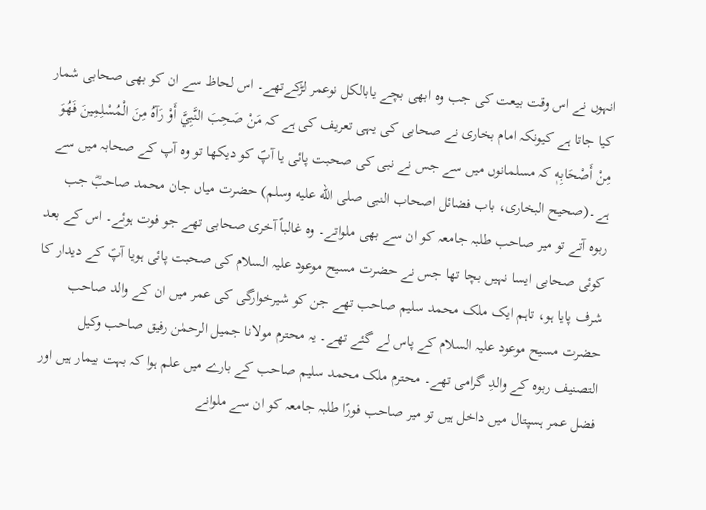انہوں نے اس وقت بیعت کی جب وہ ابھی بچے یابالکل نوعمر لڑکےتھے۔ اس لحاظ سے ان کو بھی صحابی شمار کیا جاتا ہے کیونکہ امام بخاری نے صحابی کی یہی تعریف کی ہے کہ مَنْ صَحِبَ النَّبِيَّ أَوْ رَآهُ مِنَ الْمُسْلِمِينَ فَهُوَ مِنْ أَصْحَابِهٖ کہ مسلمانوں میں سے جس نے نبی کی صحبت پائی یا آپؐ کو دیکھا تو وہ آپ کے صحابہ میں سے ہے۔(صحیح البخاری، باب فضائل اصحاب النبی صلى الله عليه وسلم) حضرت میاں جان محمد صاحبؓ جب ربوہ آتے تو میر صاحب طلبہ جامعہ کو ان سے بھی ملواتے۔ وہ غالباً آخری صحابی تھے جو فوت ہوئے۔ اس کے بعد کوئی صحابی ایسا نہیں بچا تھا جس نے حضرت مسیح موعود علیہ السلام کی صحبت پائی ہویا آپؑ کے دیدار کا شرف پایا ہو، تاہم ایک ملک محمد سلیم صاحب تھے جن کو شیرخوارگی کی عمر میں ان کے والد صاحب حضرت مسیح موعود علیہ السلام کے پاس لے گئے تھے۔ یہ محترم مولانا جمیل الرحمٰن رفیق صاحب وکیل التصنیف ربوہ کے والدِ گرامی تھے۔ محترم ملک محمد سلیم صاحب کے بارے میں علم ہوا کہ بہت بیمار ہیں اور فضل عمر ہسپتال میں داخل ہیں تو میر صاحب فورًا طلبہ جامعہ کو ان سے ملوانے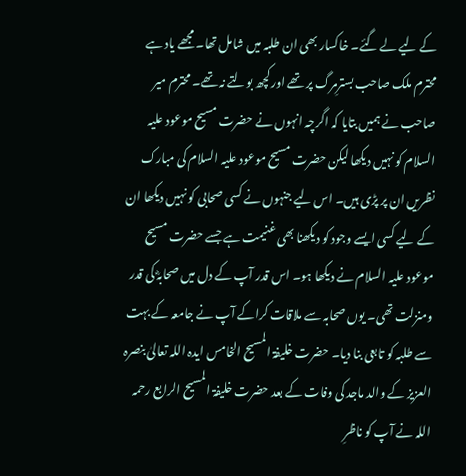کے لیے لے گئے۔ خاکسار بھی ان طلبہ میں شامل تھا۔ مجھے یاد ہے محترم ملک صاحب بسترِمرگ پر تھے اور کچھ بولتے نہ تھے۔ محترم میر صاحب نے ہمیں بتایا کہ اگرچہ انہوں نے حضرت مسیح موعود علیہ السلام کو نہیں دیکھا لیکن حضرت مسیح موعود علیہ السلام کی مبارک نظریں ان پر پڑی ہیں۔ اس لیے جنہوں نے کسی صحابی کو نہیں دیکھا ان کے لیے کسی ایسے وجود کو دیکھنا بھی غنیمت ہے جسے حضرت مسیح موعود علیہ السلام نے دیکھا ہو۔ اس قدر آپ کے دل میں صحابہؓ کی قدر ومنزلت تھی۔ یوں صحابہ سے ملاقات کراکے آپ نے جامعہ کے بہت سے طلبہ کو تابعی بنا دیا۔ حضرت خلیفۃ المسیح الخامس ایدہ اللہ تعالیٰ بنصرہ العزیز کے والد ماجد کی وفات کے بعد حضرت خلیفۃ المسیح الرابع رحمہ اللہ نے آپ کو ناظرِ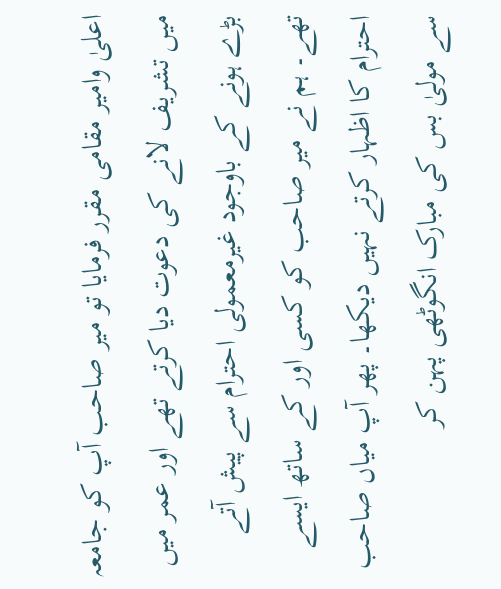اعلیٰ وامیر مقامی مقرر فرمایا تو میر صاحب آپ کو جامعہ میں تشریف لانے کی دعوت دیا کرتے تھے اور عمر میں بڑے ہونے کے باوجود غیرمعمولی احترام سے پیش آتے تھے۔ ہم نے میر صاحب کو کسی اور کے ساتھ ایسے احترام کا اظہار کرتے نہیں دیکھا۔ پھر آپ میاں صاحب سے مولیٰ بس کی مبارک انگوٹھی پہن کر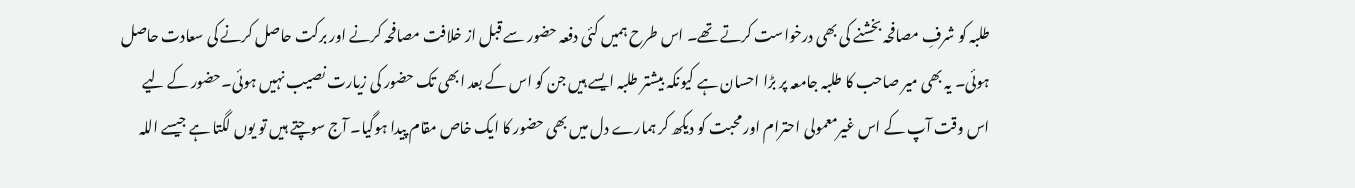طلبہ کو شرفِ مصافحہ بخشنے کی بھی درخواست کرتے تھے۔ اس طرح ہمیں کئی دفعہ حضور سے قبل از خلافت مصافحہ کرنے اور برکت حاصل کرنے کی سعادت حاصل ہوئی۔ یہ بھی میر صاحب کا طلبہ جامعہ پر بڑا احسان ہے کیونکہ بیشتر طلبہ ایسے ہیں جن کو اس کے بعد ابھی تک حضور کی زیارت نصیب نہیں ہوئی۔حضور کے لیے اس وقت آپ کے اس غیرمعمولی احترام اور محبت کو دیکھ کر ہمارے دل میں بھی حضور کا ایک خاص مقام پیدا ہوگیا۔ آج سوچتے ہیں تو یوں لگتا ہے جیسے اللہ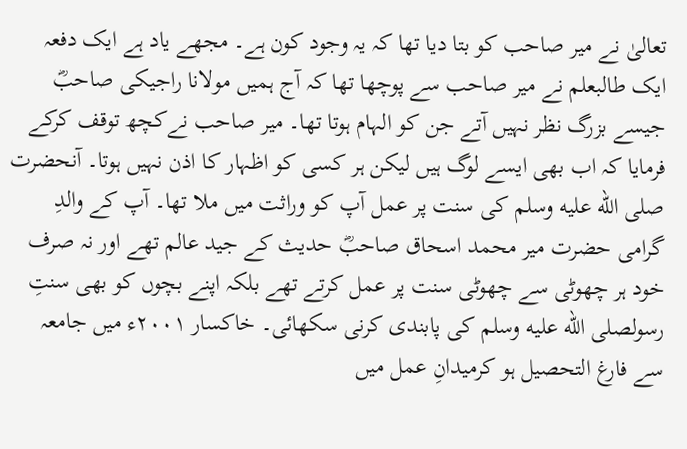تعالیٰ نے میر صاحب کو بتا دیا تھا کہ یہ وجود کون ہے۔ مجھے یاد ہے ایک دفعہ ایک طالبعلم نے میر صاحب سے پوچھا تھا کہ آج ہمیں مولانا راجیکی صاحبؓ جیسے بزرگ نظر نہیں آتے جن کو الہام ہوتا تھا۔ میر صاحب نےکچھ توقف کرکے فرمایا کہ اب بھی ایسے لوگ ہیں لیکن ہر کسی کو اظہار کا اذن نہیں ہوتا۔ آنحضرت صلى الله عليه وسلم کی سنت پر عمل آپ کو وراثت میں ملا تھا۔ آپ کے والدِ گرامی حضرت میر محمد اسحاق صاحبؓ حدیث کے جید عالم تھے اور نہ صرف خود ہر چھوٹی سے چھوٹی سنت پر عمل کرتے تھے بلکہ اپنے بچوں کو بھی سنتِ رسولصلى الله عليه وسلم کی پابندی کرنی سکھائی۔ خاکسار ۲۰۰۱ء میں جامعہ سے فارغ التحصیل ہو کرمیدانِ عمل میں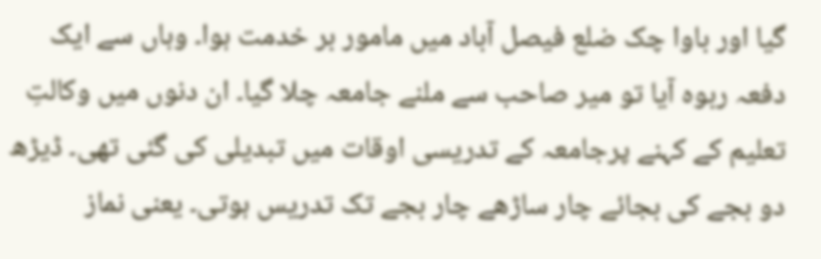گیا اور باوا چک ضلع فیصل آباد میں مامور بر خدمت ہوا۔ وہاں سے ایک دفعہ ربوہ آیا تو میر صاحب سے ملنے جامعہ چلا گیا۔ ان دنوں میں وکالتِ تعلیم کے کہنے پرجامعہ کے تدریسی اوقات میں تبدیلی کی گئی تھی۔ ڈیڑھ دو بجے کی بجائے چار ساڑھے چار بجے تک تدریس ہوتی۔ یعنی نماز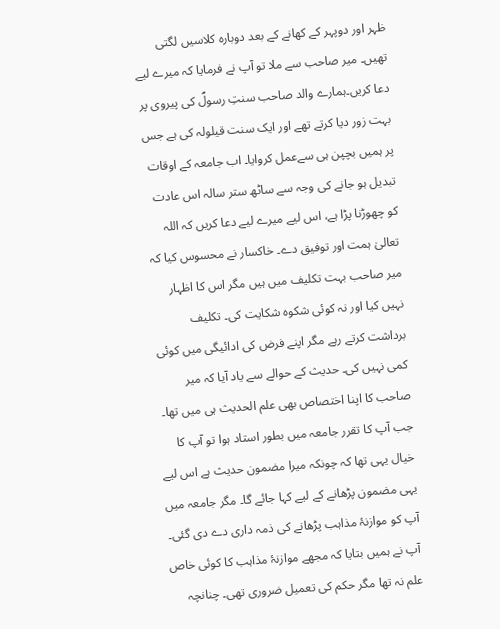ظہر اور دوپہر کے کھانے کے بعد دوبارہ کلاسیں لگتی تھیں۔ میر صاحب سے ملا تو آپ نے فرمایا کہ میرے لیے دعا کریں۔ہمارے والد صاحب سنتِ رسولؐ کی پیروی پر بہت زور دیا کرتے تھے اور ایک سنت قیلولہ کی ہے جس پر ہمیں بچپن ہی سےعمل کروایا۔ اب جامعہ کے اوقات تبدیل ہو جانے کی وجہ سے ساٹھ ستر سالہ اس عادت کو چھوڑنا پڑا ہے، اس لیے میرے لیے دعا کریں کہ اللہ تعالیٰ ہمت اور توفیق دے۔ خاکسار نے محسوس کیا کہ میر صاحب بہت تکلیف میں ہیں مگر اس کا اظہار نہیں کیا اور نہ کوئی شکوہ شکایت کی۔ تکلیف برداشت کرتے رہے مگر اپنے فرض کی ادائیگی میں کوئی کمی نہیں کی۔ حدیث کے حوالے سے یاد آیا کہ میر صاحب کا اپنا اختصاص بھی علم الحدیث ہی میں تھا۔ جب آپ کا تقرر جامعہ میں بطور استاد ہوا تو آپ کا خیال یہی تھا کہ چونکہ میرا مضمون حدیث ہے اس لیے یہی مضمون پڑھانے کے لیے کہا جائے گا۔ مگر جامعہ میں آپ کو موازنۂ مذاہب پڑھانے کی ذمہ داری دے دی گئی۔ آپ نے ہمیں بتایا کہ مجھے موازنۂ مذاہب کا کوئی خاص علم نہ تھا مگر حکم کی تعمیل ضروری تھی۔ چنانچہ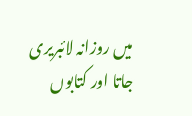میں روزانہ لائبریری جاتا اور کتابوں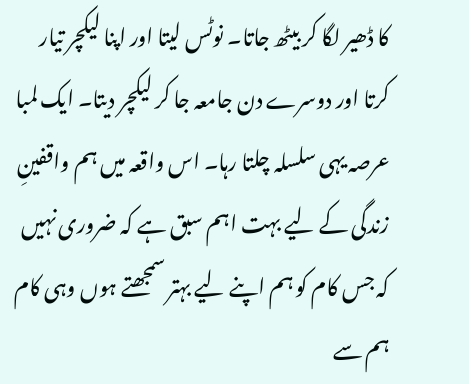کا ڈھیر لگا کر بیٹھ جاتا۔ نوٹس لیتا اور اپنا لیکچر تیار کرتا اور دوسرے دن جامعہ جا کر لیکچر دیتا۔ ایک لمبا عرصہ یہی سلسلہ چلتا رہا۔ اس واقعہ میں ہم واقفینِ زندگی کے لیے بہت اہم سبق ہے کہ ضروری نہیں کہ جس کام کو ہم اپنے لیے بہتر سمجھتے ہوں وہی کام ہم سے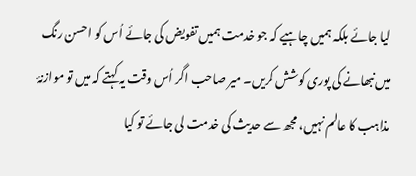لیا جائے بلکہ ہمیں چاہیے کہ جو خدمت ہمیں تفویض کی جائے اُس کو احسن رنگ میں نبھانے کی پوری کوشش کریں۔ میر صاحب اگر اُس وقت یہ کہتے کہ میں تو موازنۂ مذاہب کا عالم نہیں، مجھ سے حدیث کی خدمت لی جائے تو کیا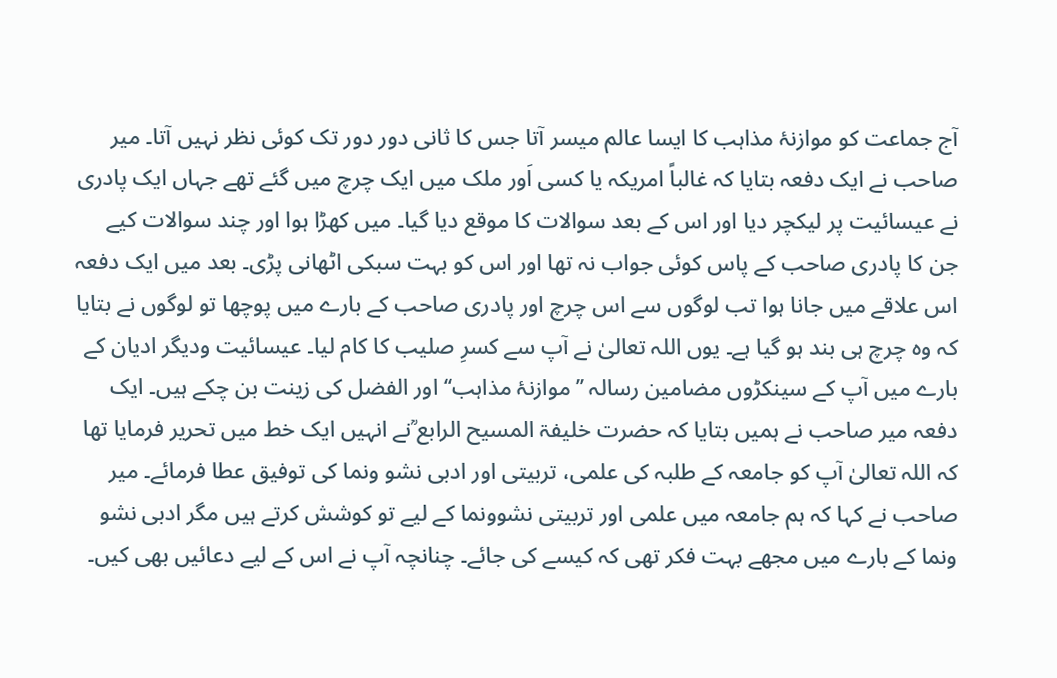آج جماعت کو موازنۂ مذاہب کا ایسا عالم میسر آتا جس کا ثانی دور دور تک کوئی نظر نہیں آتا۔ میر صاحب نے ایک دفعہ بتایا کہ غالباً امریکہ یا کسی اَور ملک میں ایک چرچ میں گئے تھے جہاں ایک پادری نے عیسائیت پر لیکچر دیا اور اس کے بعد سوالات کا موقع دیا گیا۔ میں کھڑا ہوا اور چند سوالات کیے جن کا پادری صاحب کے پاس کوئی جواب نہ تھا اور اس کو بہت سبکی اٹھانی پڑی۔ بعد میں ایک دفعہ اس علاقے میں جانا ہوا تب لوگوں سے اس چرچ اور پادری صاحب کے بارے میں پوچھا تو لوگوں نے بتایا کہ وہ چرچ ہی بند ہو گیا ہے۔ یوں اللہ تعالیٰ نے آپ سے کسرِ صلیب کا کام لیا۔ عیسائیت ودیگر ادیان کے بارے میں آپ کے سینکڑوں مضامین رسالہ ’’موازنۂ مذاہب‘‘ اور الفضل کی زینت بن چکے ہیں۔ ایک دفعہ میر صاحب نے ہمیں بتایا کہ حضرت خلیفۃ المسیح الرابع ؒنے انہیں ایک خط میں تحریر فرمایا تھا کہ اللہ تعالیٰ آپ کو جامعہ کے طلبہ کی علمی، تربیتی اور ادبی نشو ونما کی توفیق عطا فرمائے۔ میر صاحب نے کہا کہ ہم جامعہ میں علمی اور تربیتی نشوونما کے لیے تو کوشش کرتے ہیں مگر ادبی نشو ونما کے بارے میں مجھے بہت فکر تھی کہ کیسے کی جائے۔ چنانچہ آپ نے اس کے لیے دعائیں بھی کیں۔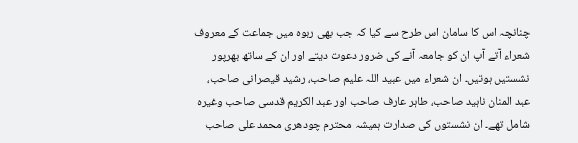چنانچہ اس کا سامان اس طرح سے کیا کہ جب بھی ربوہ میں جماعت کے معروف شعراء آتے آپ ان کو جامعہ آنے کی ضرور دعوت دیتے اور ان کے ساتھ بھرپور نشستیں ہوتیں۔ ان شعراء میں عبید اللہ علیم صاحب، رشید قیصرانی صاحب، عبد المنان ناہید صاحب، طاہر عارف صاحب اور عبد الکریم قدسی صاحب وغیرہ شامل تھے۔ ان نشستوں کی صدارت ہمیشہ محترم چودھری محمد علی صاحب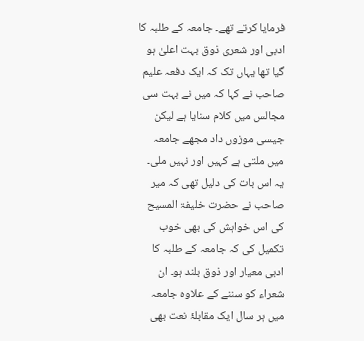فرمایا کرتے تھے۔ جامعہ کے طلبہ کا ادبی اور شعری ذوق بہت اعلیٰ ہو گیا تھا یہاں تک کہ ایک دفعہ علیم صاحب نے کہا کہ میں نے بہت سی مجالس میں کلام سنایا ہے لیکن جیسی موزوں داد مجھے جامعہ میں ملتی ہے کہیں اور نہیں ملی۔ یہ اس بات کی دلیل تھی کہ میر صاحب نے حضرت خلیفۃ المسیح کی اس خواہش کی بھی خوب تکمیل کی کہ جامعہ کے طلبہ کا ادبی معیار اور ذوق بلند ہو۔ ان شعراء کو سننے کے علاوہ جامعہ میں ہر سال ایک مقابلۂ نعت بھی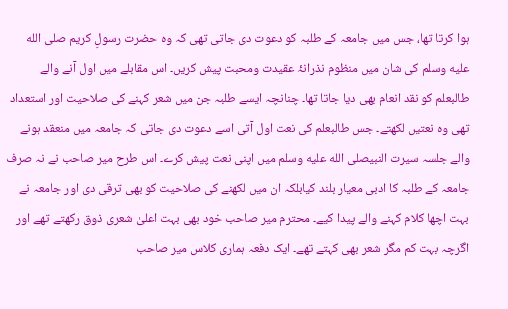ہوا کرتا تھا، جس میں جامعہ کے طلبہ کو دعوت دی جاتی تھی کہ وہ حضرت رسولِ کریم صلى الله عليه وسلم کی شان میں منظوم نذرانۂ عقیدت ومحبت پیش کریں۔ اس مقابلے میں اول آنے والے طالبعلم کو نقد انعام بھی دیا جاتا تھا۔ چنانچہ ایسے طلبہ جن میں شعر کہنے کی صلاحیت اور استعداد تھی وہ نعتیں لکھتے۔ جس طالبعلم کی نعت اول آتی اسے دعوت دی جاتی کہ جامعہ میں منعقد ہونے والے جلسہ سیرت النبیصلى الله عليه وسلم میں اپنی نعت پیش کرے۔ اس طرح میر صاحب نے نہ صرف جامعہ کے طلبہ کا ادبی معیار بلند کیابلکہ ان میں لکھنے کی صلاحیت کو بھی ترقی دی اور جامعہ نے بہت اچھا کلام کہنے والے پیدا کیے۔ محترم میر صاحب خود بھی بہت اعلیٰ شعری ذوق رکھتے تھے اور اگرچہ بہت کم مگر شعر بھی کہتے تھے۔ ایک دفعہ ہماری کلاس میر صاحب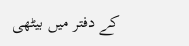کے دفتر میں بیٹھی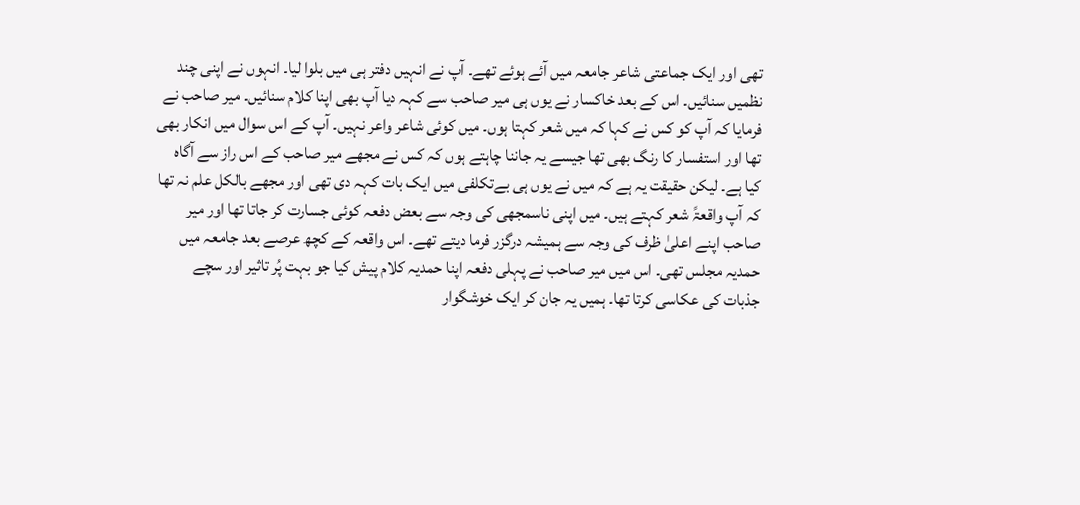تھی اور ایک جماعتی شاعر جامعہ میں آئے ہوئے تھے۔ آپ نے انہیں دفتر ہی میں بلوا لیا۔ انہوں نے اپنی چند نظمیں سنائیں۔ اس کے بعد خاکسار نے یوں ہی میر صاحب سے کہہ دیا آپ بھی اپنا کلام سنائیں۔ میر صاحب نے فرمایا کہ آپ کو کس نے کہا کہ میں شعر کہتا ہوں۔ میں کوئی شاعر واعر نہیں۔ آپ کے اس سوال میں انکار بھی تھا اور استفسار کا رنگ بھی تھا جیسے یہ جاننا چاہتے ہوں کہ کس نے مجھے میر صاحب کے اس راز سے آگاہ کیا ہے۔ لیکن حقیقت یہ ہے کہ میں نے یوں ہی بےتکلفی میں ایک بات کہہ دی تھی اور مجھے بالکل علم نہ تھا کہ آپ واقعۃً شعر کہتے ہیں۔ میں اپنی ناسمجھی کی وجہ سے بعض دفعہ کوئی جسارت کر جاتا تھا اور میر صاحب اپنے اعلیٰ ظرف کی وجہ سے ہمیشہ درگزر فرما دیتے تھے۔ اس واقعہ کے کچھ عرصے بعد جامعہ میں حمدیہ مجلس تھی۔ اس میں میر صاحب نے پہلی دفعہ اپنا حمدیہ کلام پیش کیا جو بہت پُر تاثیر اور سچے جذبات کی عکاسی کرتا تھا۔ ہمیں یہ جان کر ایک خوشگوار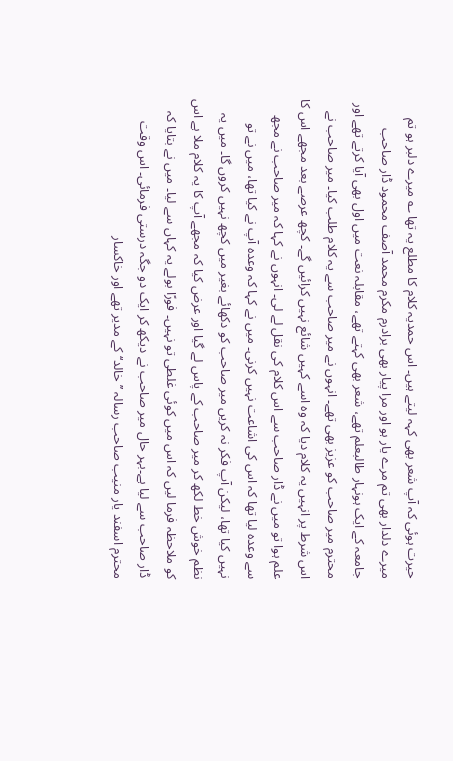حیرت ہوئی کہ آپ شعر بھی کہہ لیتے ہیں۔ اس حمدیہ کلام کا مطلع یہ تھا ؎ میرے دلبر ہو تم میرے دلدار بھی تم مرے یار ہو اور مرا پیار بھی برادرم مکرم محمد آصف محمود ڈار صاحب جامعہ کے ایک ہونہار طالبعلم تھے، شعر بھی کہتے تھے، مقابلہ نعت میں اول بھی آیا کرتے تھے اور محترم میر صاحب کو عزیز بھی تھے۔ انہوں نے میر صاحب سے یہ کلام طلب کیا۔ میر صاحب نے اس شرط پر انہیں یہ کلام دیا کہ وہ اسے کہیں شائع نہیں کرائیں گے۔ کچھ عرصے بعد مجھے اس کا علم ہوا تو میں نے ڈار صاحب سے اس کلام کی نقل لے لی۔ انہوں نے کہا کہ میر صاحب نے مجھ سے وعدہ لیا تھا کہ اس کی اشاعت نہیں کرنی۔ میں نے کہا کہ وعدہ آپ نے کیا تھا، میں نے تو نہیں کیا تھا، لیکن آپ فکر نہ کریں میر صاحب کو دکھائے بغیر میں کچھ نہیں کروں گا۔ میں یہ نظم خوش خط لکھ کر میر صاحب کے پاس لے گیا اور عرض کیا کہ مجھے آپ کا یہ کلام ملا ہے اس کو ملاحظہ فرما لیں کہ اس میں کوئی غلطی تو نہیں۔ فورًا بولے یہ کہاں سے لیا۔ میں نے بتایا کہ ڈار صاحب سے لیا ہے۔بہر حال میر صاحب نے دیکھ کر ایک دو جگہ درستی فرمائی۔ اس وقت محترم اسفند یار منیب صاحب رسالہ ’’خالد‘‘ کے مدیر تھے اور خاکسار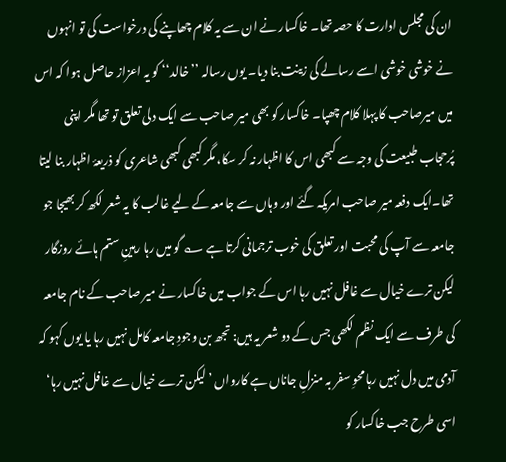ان کی مجلس ادارت کا حصہ تھا۔ خاکسار نے ان سے یہ کلام چھاپنے کی درخواست کی تو انہوں نے خوشی خوشی اسے رسالے کی زینت بنا دیا۔ یوں رسالہ ’’خالد‘‘ کو یہ اعزاز حاصل ہوا کہ اس میں میرصاحب کا پہلا کلام چھپا۔ خاکسار کو بھی میر صاحب سے ایک دلی تعلق تو تھا مگر اپنی پُرحجاب طبیعت کی وجہ سے کبھی اس کا اظہار نہ کر سکا، مگر کبھی کبھی شاعری کو ذریعۂ اظہار بنا لیتا تھا۔ایک دفعہ میر صاحب امریکہ گئے اور وہاں سے جامعہ کے لیے غالب کا یہ شعر لکھ کر بھیجا جو جامعہ سے آپ کی محبت اور تعلق کی خوب ترجمانی کرتا ہے ؎ گو میں رہا رہینِ ستم ہائے روزگار لیکن ترے خیال سے غافل نہیں رہا اس کے جواب میں خاکسار نے میر صاحب کے نام جامعہ کی طرف سے ایک نظم لکھی جس کے دو شعر یہ ہیں: تجھ بن وجودِ جامعہ کامل نہیں رہا یا یوں کہو کہ آدمی میں دل نہیں رہا محوِ سفر بہ منزلِ جاناں ہے کارواں ’لیکن ترے خیال سے غافل نہیں رہا‘ اسی طرح جب خاکسار کو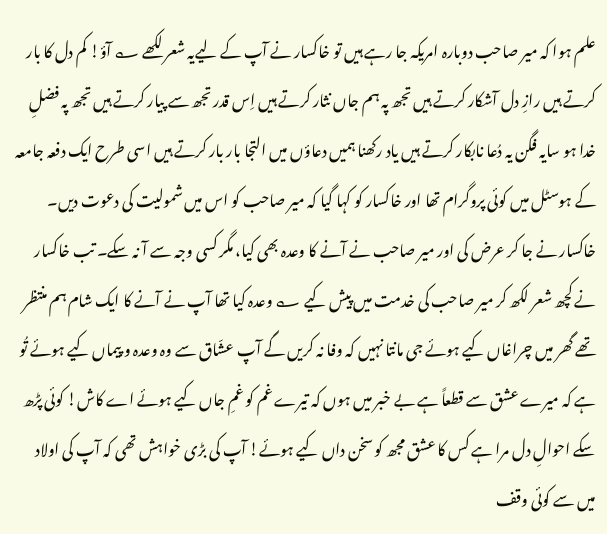علم ہوا کہ میر صاحب دوبارہ امریکہ جا رہے ہیں تو خاکسار نے آپ کے لیےیہ شعر لکھے ؎ آؤ! کم دل کا بار کرتے ہیں رازِ دل آشکار کرتے ہیں تجھ پہ ہم جاں نثار کرتے ہیں اِس قدر تجھ سے پیار کرتے ہیں تجھ پہ فضلِ خدا ہو سایہ فگن یہ دُعا نابکار کرتے ہیں یاد رکھنا ہمیں دعاؤں میں التجا بار بار کرتے ہیں اسی طرح ایک دفعہ جامعہ کے ہوسٹل میں کوئی پروگرام تھا اور خاکسار کو کہا گیا کہ میر صاحب کو اس میں شمولیت کی دعوت دیں۔ خاکسار نے جا کر عرض کی اور میر صاحب نے آنے کا وعدہ بھی کیا، مگر کسی وجہ سے آ نہ سکے۔ تب خاکسار نے کچھ شعر لکھ کر میر صاحب کی خدمت میں پیش کیے ؎ وعدہ کیا تھا آپ نے آنے کا ایک شام ہم منتظر تھے گھر میں چراغاں کیے ہوئے جی مانتا نہیں کہ وفا نہ کریں گے آپ عشّاق سے وہ وعدہ و پیماں کیے ہوئے تُو ہے کہ میرے عشق سے قطعاً ہے بے خبر میں ہوں کہ تیرے غم کو غمِ جاں کیے ہوئے اے کاش! کوئی پڑھ سکے احوالِ دل مرا ہے کس کا عشق مجھ کو سخن داں کیے ہوئے! آپ کی بڑی خواہش تھی کہ آپ کی اولاد میں سے کوئی وقف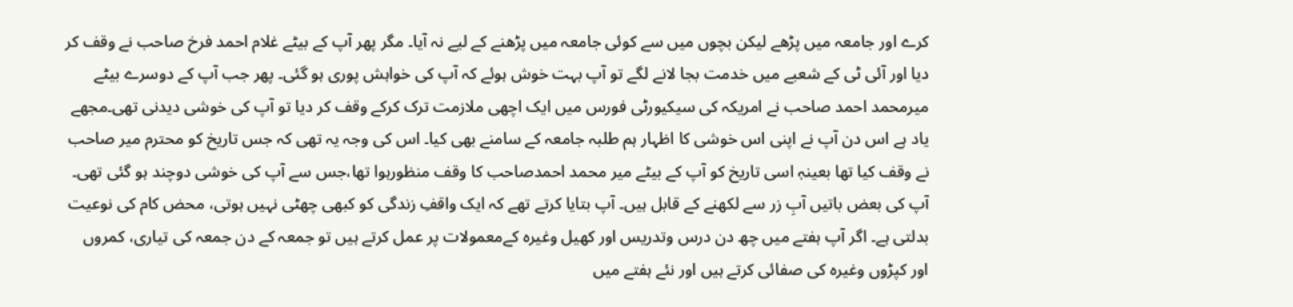کرے اور جامعہ میں پڑھے لیکن بچوں میں سے کوئی جامعہ میں پڑھنے کے لیے نہ آیا۔ مگر پھر آپ کے بیٹے غلام احمد فرخ صاحب نے وقف کر دیا اور آئی ٹی کے شعبے میں خدمت بجا لانے لگے تو آپ بہت خوش ہوئے کہ آپ کی خواہش پوری ہو گئی۔ پھر جب آپ کے دوسرے بیٹے میرمحمد احمد صاحب نے امریکہ کی سیکیورٹی فورس میں ایک اچھی ملازمت ترک کرکے وقف کر دیا تو آپ کی خوشی دیدنی تھی۔مجھے یاد ہے اس دن آپ نے اپنی اس خوشی کا اظہار ہم طلبہ جامعہ کے سامنے بھی کیا۔ اس کی وجہ یہ تھی کہ جس تاریخ کو محترم میر صاحب نے وقف کیا تھا بعینہٖ اسی تاریخ کو آپ کے بیٹے میر محمد احمدصاحب کا وقف منظورہوا تھا،جس سے آپ کی خوشی دوچند ہو گئی تھی۔ آپ کی بعض باتیں آبِ زر سے لکھنے کے قابل ہیں۔ آپ بتایا کرتے تھے کہ ایک واقفِ زندگی کو کبھی چھٹی نہیں ہوتی، محض کام کی نوعیت بدلتی ہے۔ اگر آپ ہفتے میں چھ دن درس وتدریس اور کھیل وغیرہ کےمعمولات پر عمل کرتے ہیں تو جمعہ کے دن جمعہ کی تیاری، کمروں اور کپڑوں وغیرہ کی صفائی کرتے ہیں اور نئے ہفتے میں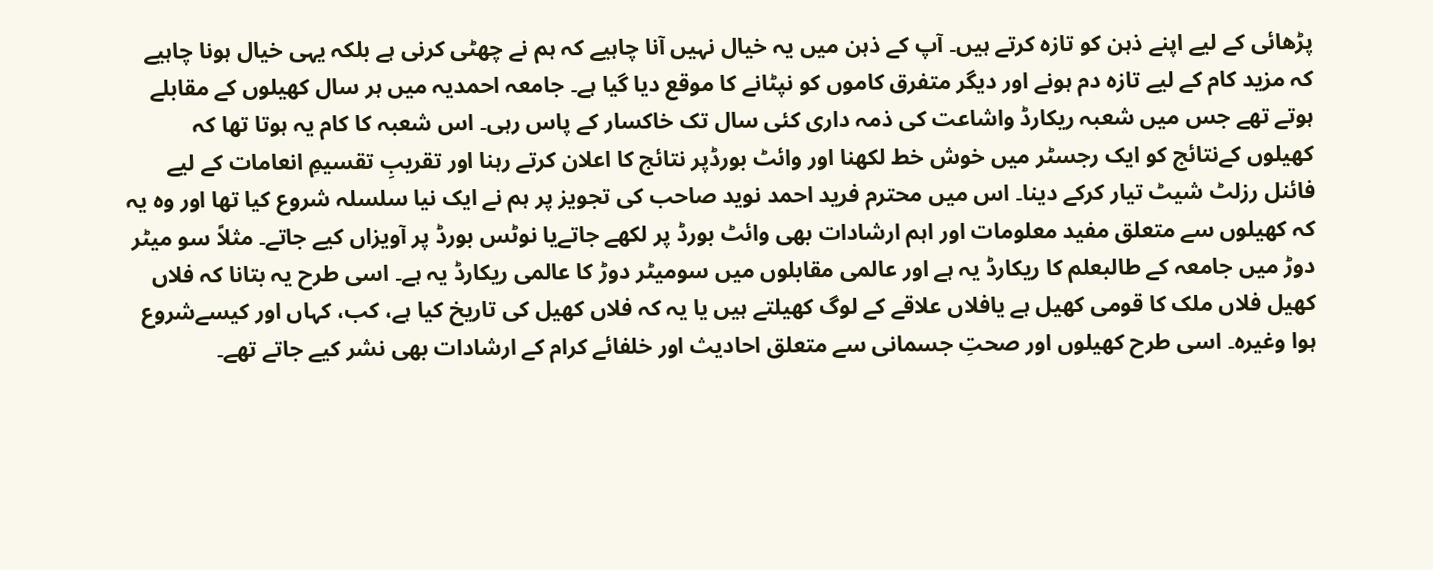پڑھائی کے لیے اپنے ذہن کو تازہ کرتے ہیں۔ آپ کے ذہن میں یہ خیال نہیں آنا چاہیے کہ ہم نے چھٹی کرنی ہے بلکہ یہی خیال ہونا چاہیے کہ مزید کام کے لیے تازہ دم ہونے اور دیگر متفرق کاموں کو نپٹانے کا موقع دیا گیا ہے۔ جامعہ احمدیہ میں ہر سال کھیلوں کے مقابلے ہوتے تھے جس میں شعبہ ریکارڈ واشاعت کی ذمہ داری کئی سال تک خاکسار کے پاس رہی۔ اس شعبہ کا کام یہ ہوتا تھا کہ کھیلوں کےنتائج کو ایک رجسٹر میں خوش خط لکھنا اور وائٹ بورڈپر نتائج کا اعلان کرتے رہنا اور تقریبِ تقسیمِ انعامات کے لیے فائنل رزلٹ شیٹ تیار کرکے دینا۔ اس میں محترم فرید احمد نوید صاحب کی تجویز پر ہم نے ایک نیا سلسلہ شروع کیا تھا اور وہ یہ کہ کھیلوں سے متعلق مفید معلومات اور اہم ارشادات بھی وائٹ بورڈ پر لکھے جاتےیا نوٹس بورڈ پر آویزاں کیے جاتے۔ مثلاً سو میٹر دوڑ میں جامعہ کے طالبعلم کا ریکارڈ یہ ہے اور عالمی مقابلوں میں سومیٹر دوڑ کا عالمی ریکارڈ یہ ہے۔ اسی طرح یہ بتانا کہ فلاں کھیل فلاں ملک کا قومی کھیل ہے یافلاں علاقے کے لوگ کھیلتے ہیں یا یہ کہ فلاں کھیل کی تاریخ کیا ہے، کب، کہاں اور کیسےشروع ہوا وغیرہ۔ اسی طرح کھیلوں اور صحتِ جسمانی سے متعلق احادیث اور خلفائے کرام کے ارشادات بھی نشر کیے جاتے تھے۔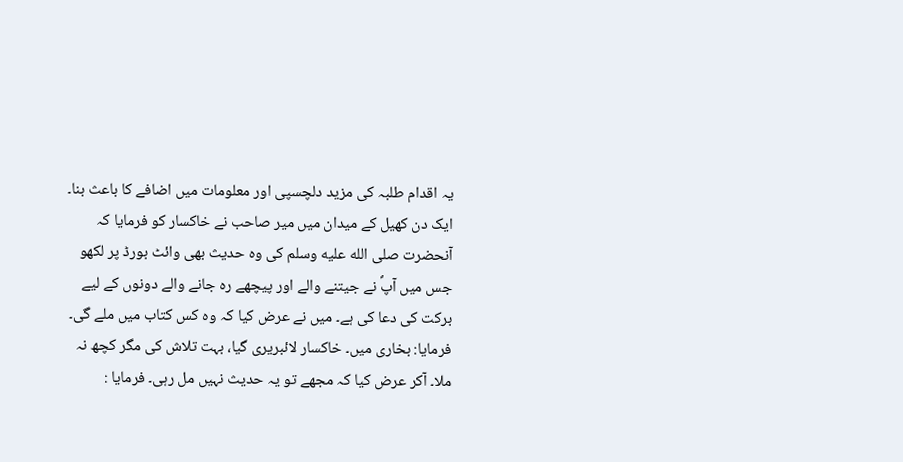یہ اقدام طلبہ کی مزید دلچسپی اور معلومات میں اضافے کا باعث بنا۔ ایک دن کھیل کے میدان میں میر صاحب نے خاکسار کو فرمایا کہ آنحضرت صلى الله عليه وسلم کی وہ حدیث بھی وائٹ بورڈ پر لکھو جس میں آپؐ نے جیتنے والے اور پیچھے رہ جانے والے دونوں کے لیے برکت کی دعا کی ہے۔ میں نے عرض کیا کہ وہ کس کتاب میں ملے گی۔ فرمایا: بخاری میں۔ خاکسار لائبریری گیا، بہت تلاش کی مگر کچھ نہ ملا۔ آکر عرض کیا کہ مجھے تو یہ حدیث نہیں مل رہی۔ فرمایا :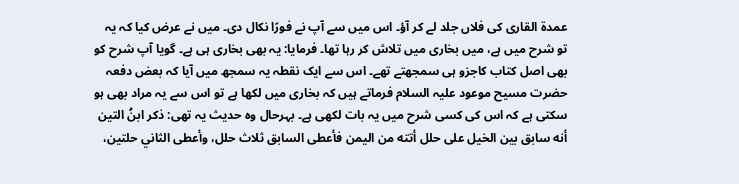عمدۃ القاری کی فلاں جلد لے کر آؤ۔ اس میں سے آپ نے فورًا نکال دی۔ میں نے عرض کیا کہ یہ تو شرح میں ہے، میں بخاری میں تلاش کر رہا تھا۔ فرمایا: یہ بھی بخاری ہی ہے۔ گویا آپ شرح کو بھی اصل کتاب کاجزو ہی سمجھتے تھے۔ اس سے ایک نقطہ یہ سمجھ میں آیا کہ بعض دفعہ حضرت مسیح موعود علیہ السلام فرماتے ہیں کہ بخاری میں لکھا ہے تو اس سے یہ مراد بھی ہو سکتی ہے کہ اس کی کسی شرح میں یہ بات لکھی ہے۔ بہرحال وہ حدیث یہ تھی: ذكر ابنُ التين أنه سابق بين الخيل على حلل أتته من اليمن فأعطى السابق ثلاث حلل، وأعطى الثاني حلتين،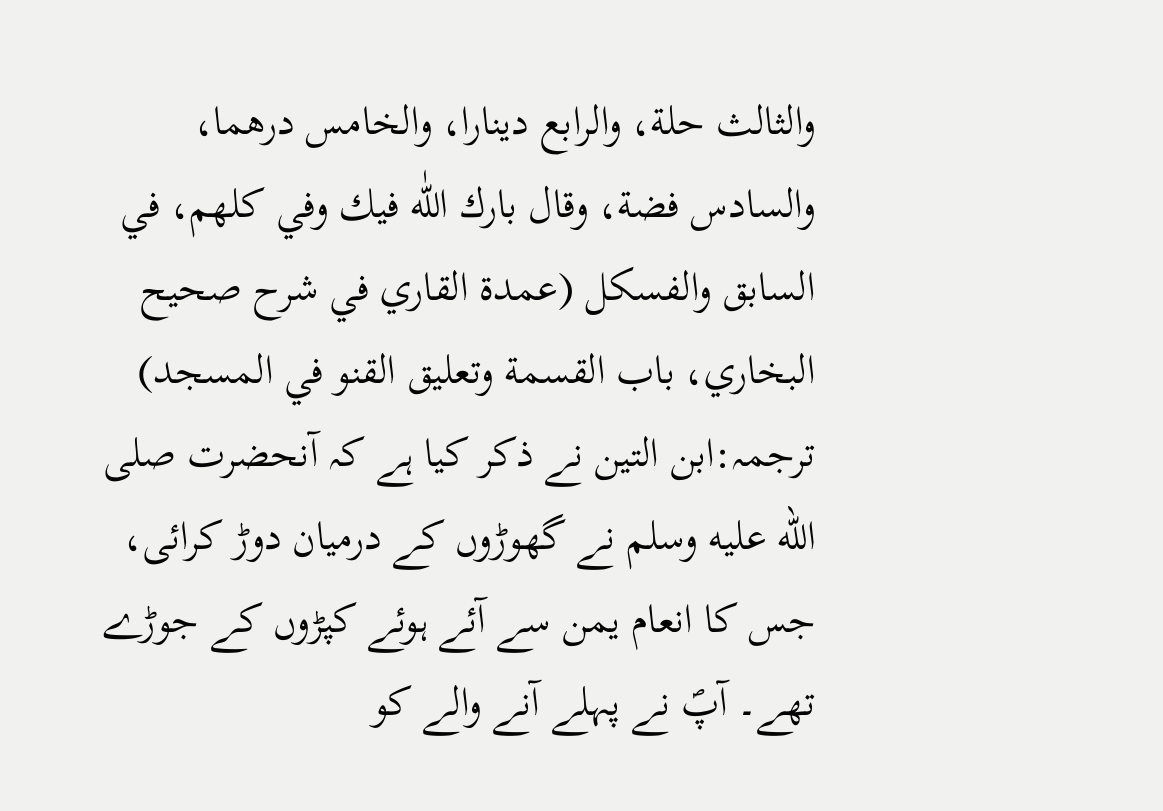والثالث حلة، والرابع دينارا، والخامس درهما، والسادس فضة، وقال بارك اللّٰه فيك وفي كلهم، في السابق والفسكل (عمدة القاري في شرح صحيح البخاري، باب القسمة وتعليق القنو في المسجد) ترجمہ:ابن التین نے ذکر کیا ہے کہ آنحضرت صلى الله عليه وسلم نے گھوڑوں کے درمیان دوڑ کرائی، جس کا انعام یمن سے آئے ہوئے کپڑوں کے جوڑے تھے۔ آپؐ نے پہلے آنے والے کو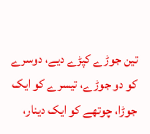تین جوڑے کپڑے دیے، دوسرے کو دو جوڑے، تیسرے کو ایک جوڑا، چوتھے کو ایک دینار،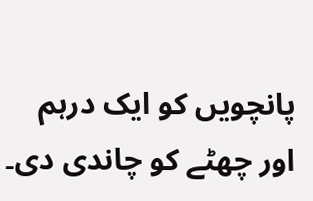پانچویں کو ایک درہم اور چھٹے کو چاندی دی۔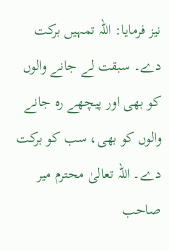نیز فرمایا: اللہ تمہیں برکت دے۔ سبقت لے جانے والوں کو بھی اور پیچھے رہ جانے والوں کو بھی، سب کو برکت دے۔ اللہ تعالیٰ محترم میر صاحب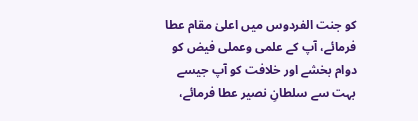کو جنت الفردوس میں اعلیٰ مقام عطا فرمائے، آپ کے علمی وعملی فیض کو دوام بخشے اور خلافت کو آپ جیسے بہت سے سلطانِ نصیر عطا فرمائے،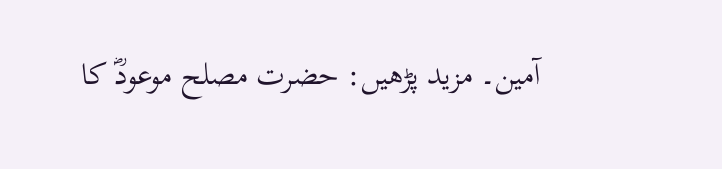آمین۔ مزید پڑھیں: حضرت مصلح موعودؓ کا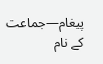پیغام—جماعت کے نام